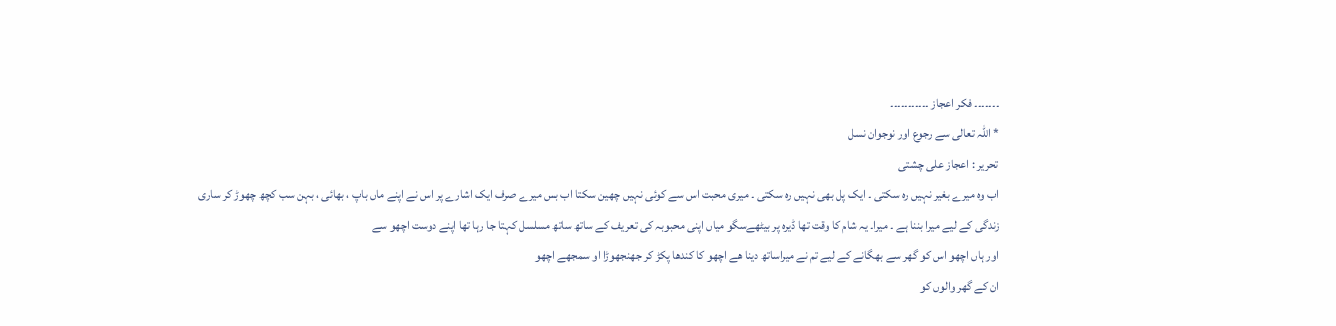۔۔۔۔۔۔۔ فکر اعجاز ۔۔۔۔۔۔۔۔۔۔۔
* اللہ تعالی سے رجوع اور نوجوان نسل
تحریر : اعجاز علی چشتی
اب وه میرے بغیر نہيں ره سکتی ۔ ایک پل بھی نہیں ره سکتی ۔ میری محبت اس سے کوئی نہیں چھین سکتا اب بس میرے صرف ایک اشارے پر اس نے اپنے ماں باپ ، بھائی ، بہن سب کچھ چھوڑ کر ساری زندگی کے لیے میرا بننا ہے ۔ میرا۔ یہ شام کا وقت تھا ڈیرہ پر بیٹھےسگو میاں اپنی محبوبہ کی تعریف کے ساتھ ساتھ مسلسل کہتا جا رہا تھا اپنے دوست اچھو سے
اور ہاں اچھو اس کو گھر سے بھگانے کے لیے تم نے میراساتھ دینا هے اچھو کا کندھا پکڑ کر جھنجھوڑا او سمجھے اچھو
ان کے گھر والوں کو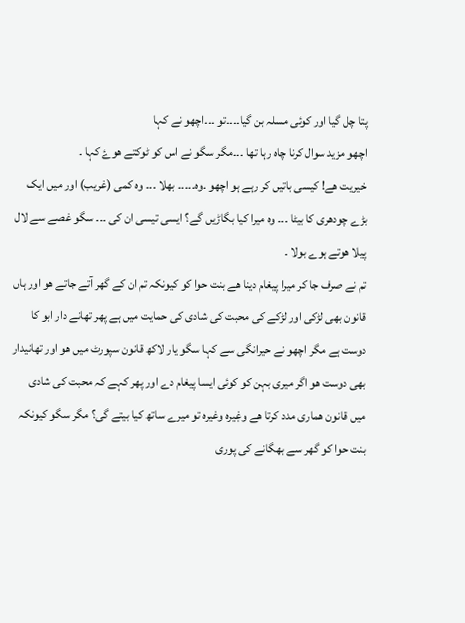پتا چل گیا اور کوئی مسلہ بن گیا۔۔۔۔تو ۔۔۔اچھو نے کہا
اچھو مزید سوال کرنا چاہ رہا تھا ۔۔۔مگر سگو نے اس کو ٹوکتے هوۓ کہا ۔
خیریت هے! کیسی باتیں کر رہے ہو اچھو ۔وہ۔۔۔۔۔ بھلا ۔۔۔ وہ کمی (غریب) اور میں ایک بڑے چودھری کا بیٹا ۔۔۔ وه میرا کیا بگاڑیں گے؟ ایسی تیسی ان کی ۔۔۔ سگو غصے سے لال پیلا هوتے ہوے بولا ۔
تم نے صرف جا کر میرا پیغام دینا هے بنت حوا کو کیونکہ تم ان کے گھر آتے جاتے هو اور ہاں قانون بھی لڑکی اور لڑکے کی محبت کی شادی کی حمایت میں ہے پھر تھانے دار ابو کا دوست ہے مگر اچھو نے حیرانگی سے کہا سگو یار لاکھ قانون سپورٹ میں هو اور تھانیدار بھی دوست هو اگر میری بہن کو کوئی ایسا پیغام دے اور پھر کہے کہ محبت کی شادی میں قانون هماری مدد کرتا ھے وۼیرہ وغیرہ تو میرے ساتھ کیا بیتے گی؟ مگر سگو کیونکہ بنت حوا کو گھر سے بھگانے کی پوری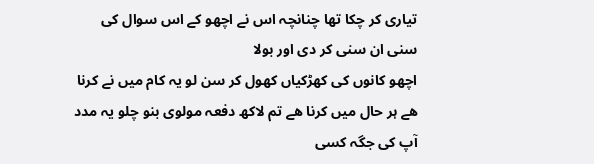تیاری کر چکا تھا چنانچہ اس نے اچھو کے اس سوال کی سنی ان سنی کر دی اور بولا
اچھو کانوں کی کھڑکیاں کھول کر سن لو یہ کام میں نے کرنا ھے ہر حال میں کرنا ھے تم لاکھ دفعہ مولوی بنو چلو یہ مدد آپ کی جگہ کسی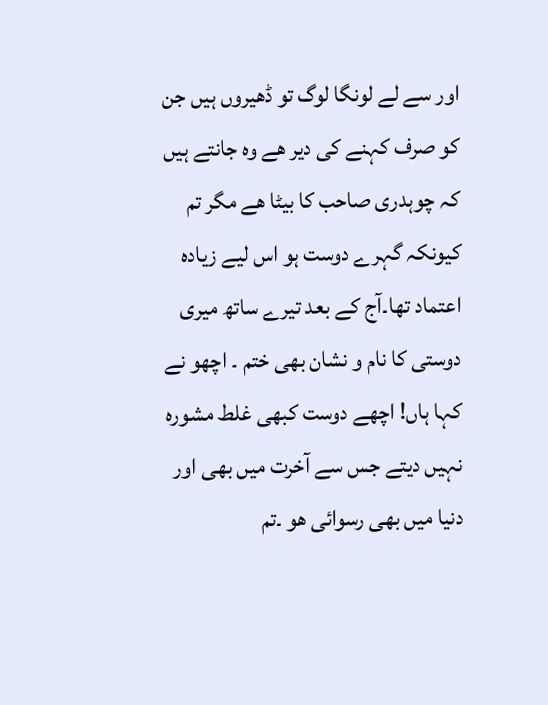اور سے لے لونگا لوگ تو ڈھیروں ہیں جن کو صرف کہنے کی دیر ھے وہ جانتے ہیں کہ چوہدری صاحب کا بیٹا ھے مگر تم کیونکہ گہرے دوست ہو اس لیے زیادہ اعتماد تھا۔آج کے بعد تیرے ساتھ میری دوستی کا نام و نشان بھی ختم ۔ اچھو نے کہا ہاں! اچھے دوست کبھی غلط مشوره نہیں دیتے جس سے آخرت میں بھی اور دنیا میں بھی رسوائی هو ۔تم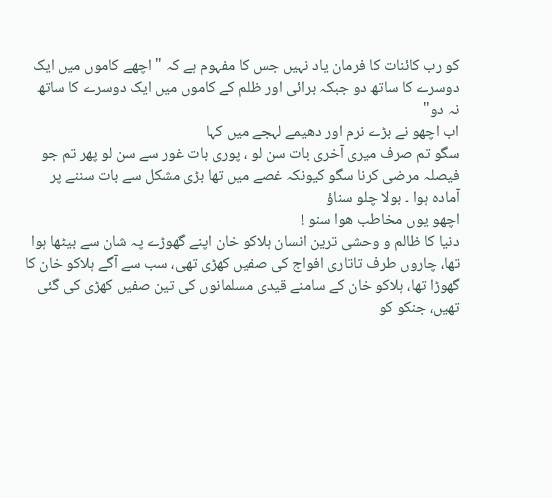کو رب کائنات کا فرمان یاد نہیں جس کا مفہوم ہے کہ " اچھے کاموں میں ایک دوسرے کا ساتھ دو جبکہ برائی اور ظلم کے کاموں میں ایک دوسرے کا ساتھ نہ دو"
اب اچھو نے بڑے نرم اور دھیمے لہجے میں کہا
سگو تم صرف میری آخری بات سن لو ، پوری بات غور سے سن لو پھر تم جو فیصلہ مرضی کرنا سگو کیونکہ غصے میں تھا بڑی مشکل سے بات سننے پر آمادہ ہوا ۔ بولا چلو سناؤ
اچھو یوں مخاطب هوا سنو !
دنیا کا ظالم و وحشی ترین انسان ہلاکو خان اپنے گھوڑے پہ شان سے بیٹھا ہوا تھا، چاروں طرف تاتاری افواج کی صفیں کھڑی تھی، سب سے آگے ہلاکو خان کا گھوڑا تھا، ہلاکو خان کے سامنے قیدی مسلمانوں کی تین صفیں کھڑی کی گئی تھیں، جنکو کو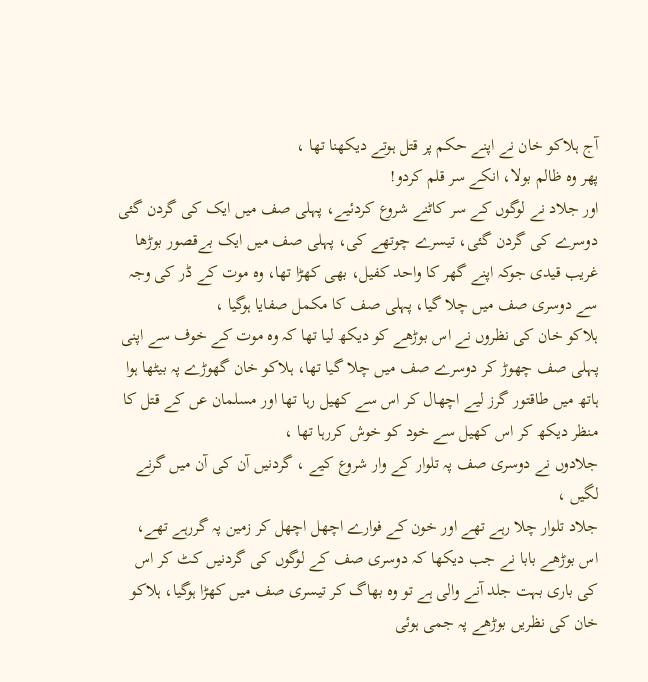آج ہلاکو خان نے اپنے حکم پر قتل ہوتے دیکھنا تھا ،
پھر وہ ظالم بولا، انکے سر قلم کردو!
اور جلاد نے لوگوں کے سر کاٹنے شروع کردئیے، پہلی صف میں ایک کی گردن گئی دوسرے کی گردن گئی، تیسرے چوتھے کی، پہلی صف میں ایک بےقصور بوڑھا غریب قیدی جوکہ اپنے گھر کا واحد کفیل، بھی کھڑا تھا، وہ موت کے ڈر کی وجہ سے دوسری صف میں چلا گیا، پہلی صف کا مکمل صفایا ہوگیا ،
ہلاکو خان کی نظروں نے اس بوڑھے کو دیکھ لیا تھا کہ وہ موت کے خوف سے اپنی پہلی صف چھوڑ کر دوسرے صف میں چلا گیا تھا، ہلاکو خان گھوڑے پہ بیٹھا ہوا ہاتھ میں طاقتور گرز لیے اچھال کر اس سے کھیل رہا تھا اور مسلمان عں کے قتل کا منظر دیکھ کر اس کھیل سے خود کو خوش کررہا تھا ،
جلادوں نے دوسری صف پہ تلوار کے وار شروع کیے ، گردنیں آن کی آن میں گرنے لگیں ،
جلاد تلوار چلا رہے تھے اور خون کے فوارے اچھل اچھل کر زمین پہ گررہے تھے، اس بوڑھے بابا نے جب دیکھا کہ دوسری صف کے لوگوں کی گردنیں کٹ کر اس کی باری بہت جلد آنے والی ہے تو وہ بھاگ کر تیسری صف میں کھڑا ہوگیا، ہلاکو خان کی نظریں بوڑھے پہ جمی ہوئی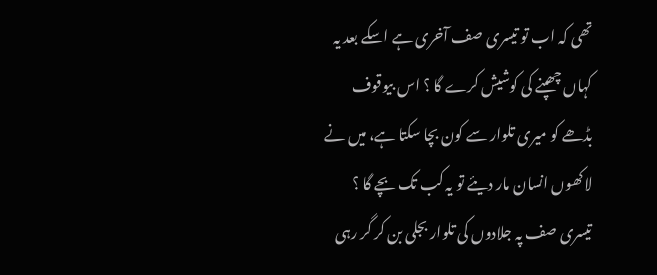تھی کہ اب تو تیسری صف آخری ہے اسکے بعد یہ کہاں چھپنے کی کوشیش کرے گا ؟ اس بیوقوف بڈھے کو میری تلوار سے کون بچا سکتا ہے، میں نے لاکھوں انسان مار دیئے تو یہ کب تک بچے گا ؟
تیسری صف پہ جلادوں کی تلوار بجلی بن کر گر رہی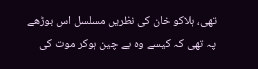تھی، ہلاکو خان کی نظریں مسلسل اس بوڑھے پہ تھی کہ کیسے وہ بے چین ہوکر موت کی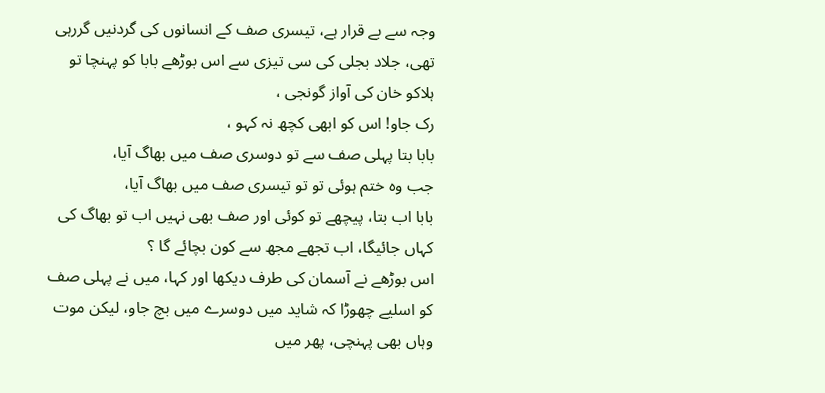وجہ سے بے قرار ہے، تیسری صف کے انسانوں کی گردنیں گررہی تھی، جلاد بجلی کی سی تیزی سے اس بوڑھے بابا کو پہنچا تو ہلاکو خان کی آواز گونجی ،
رک جاو! اس کو ابھی کچھ نہ کہو ،
بابا بتا پہلی صف سے تو دوسری صف میں بھاگ آیا،
جب وہ ختم ہوئی تو تو تیسری صف میں بھاگ آیا،
بابا اب بتا، پیچھے تو کوئی اور صف بھی نہیں اب تو بھاگ کی کہاں جائیگا، اب تجھے مجھ سے کون بچائے گا ؟
اس بوڑھے نے آسمان کی طرف دیکھا اور کہا، میں نے پہلی صف کو اسلیے چھوڑا کہ شاید میں دوسرے میں بچ جاو، لیکن موت وہاں بھی پہنچی، پھر میں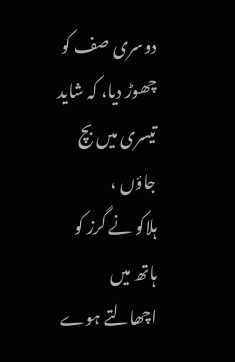دوسری صف کو چھوڑ دیا، کہ شاید تیسری میں بچ جاؤں ،
ہلاکو نے گرز کو ہاتھ میں اچھالتے ہوے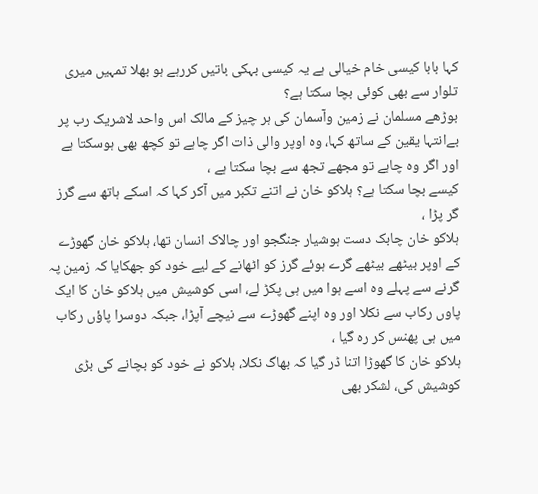کہا بابا کیسی خام خیالی ہے یہ کیسی بہکی باتیں کررہے ہو بھلا تمہیں میری تلوار سے بھی کوئی بچا سکتا ہے؟
بوڑھے مسلمان نے زمین وآسمان کی ہر چیز کے مالک اس واحد لاشریک رب پر بےانتہا یقین کے ساتھ کہا، وہ اوپر والی ذات اگر چاہے تو کچھ بھی ہوسکتا ہے اور اگر وہ چاہے تو مجھے تجھ سے بچا سکتا ہے ،
کیسے بچا سکتا ہے؟ ہلاکو خان نے اتنے تکبر میں آکر کہا کہ اسکے ہاتھ سے گرز گر پڑا ،
ہلاکو خان چابک دست ہوشیار جنگجو اور چالاک انسان تھا، ہلاکو خان گھوڑے کے اوپر بیٹھے بیٹھے گرے ہوئے گرز کو اٹھانے کے لیے خود کو جھکایا کہ زمین پہ گرنے سے پہلے وہ اسے ہوا میں ہی پکڑ لے، اسی کوشیش میں ہلاکو خان کا ایک پاوں رکاب سے نکلا اور وہ اپنے گھوڑے سے نیچے آپڑا، جبکہ دوسرا پاؤں رکاب میں ہی پھنس کر رہ گیا ،
ہلاکو خان کا گھوڑا اتنا ڈر گیا کہ بھاگ نکلا، ہلاکو نے خود کو بچانے کی بڑی کوشیش کی، لشکر بھی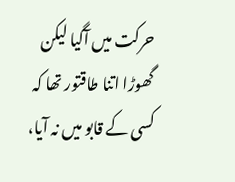حرکت میں آگیا لیکن گھوڑا اتنا طاقتور تھا کہ کسی کے قابو میں نہ آیا،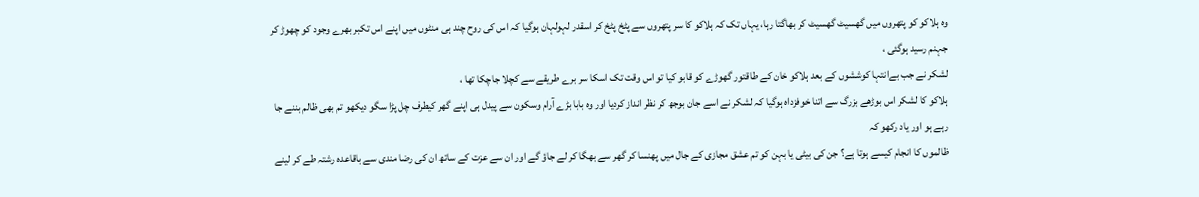وہ ہلاکو کو پتھروں میں گھسیٹ گھسیٹ کر بھاگتا رہا، یہاں تک کہ ہلاکو کا سر پتھروں سے پٹخ پٹخ کر اسقدر لہولہان ہوگیا کہ اس کی روح چند ہی منٹوں میں اپنے اس تکبر بھرے وجود کو چھوڑ کر جہنم رسید ہوگئی ،
لشکر نے جب بےانتہا کوششوں کے بعد ہلاکو خان کے طاقتور گھوڑے کو قابو کیا تو اس وقت تک اسکا سر برے طریقے سے کچلا جاچکا تھا ،
ہلاکو کا لشکر اس بوڑھے بزرگ سے اتنا خوفزداہ ہوگیا کہ لشکر نے اسے جان بوجھ کر نظر انداز کردیا اور وہ بابا بڑے آرام وسکون سے پیدل ہی اپنے گھر کیطرف چل پڑا سگو دیکھو تم بھی ظالم بننے جا رہے ہو اور یاد رکھو کہ
ظالموں کا انجام کیسے ہوتا ہے؟ جن کی بیٹی یا بہن کو تم عشق مجازی کے جال میں پھنسا کر گھر سے بھگا کر لے جاؤ گے اور ان سے عزت کے ساتھ ان کی رضا مندی سے باقاعدہ رشتہ طے کر لینے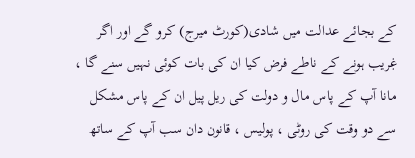کے بجائے عدالت میں شادی(کورٹ میرج) کرو گے اور اگر ۼریب ہونے کے ناطے فرض کیا ان کی بات کوئی نہیں سنے گا ، مانا آپ کے پاس مال و دولت کی ریل پیل ان کے پاس مشکل سے دو وقت کی روٹی ، پولیس ، قانون دان سب آپ کے ساتھ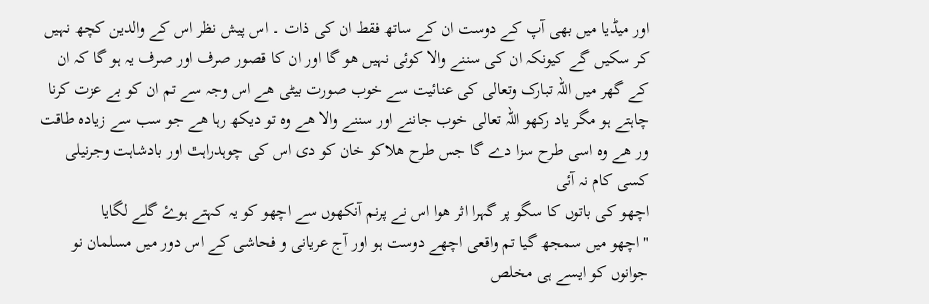اور میڈیا میں بھی آپ کے دوست ان کے ساتھ فقط ان کی ذات ۔ اس پیش نظر اس کے والدین کچھ نہیں کر سکیں گے کیونکہ ان کی سننے والا کوئی نہیں هو گا اور ان کا قصور صرف اور صرف یہ ہو گا کہ ان کے گھر میں اللہ تبارک وتعالی کی عنائیت سے خوب صورت بیٹی هے اس وجہ سے تم ان کو بے عزت کرنا چاہتے ہو مگر یاد رکھو اللہ تعالی خوب جاننے اور سننے والا هے وہ تو دیکھ رہا ھے جو سب سے زیادہ طاقت ور ھے وہ اسی طرح سزا دے گا جس طرح هلاکو خان کو دی اس کی چوہدراہٿ اور بادشاہت وجرنیلی کسی کام نہ آئی
اچھو کی باتوں کا سگو پر گہرا اثر هوا اس نے پرنم آنکھوں سے اچھو کو یہ کہتے ہوۓ گلے لگایا
"اچھو میں سمجھ گیا تم واقعی اچھے دوست ہو اور آج عریانی و فحاشی کے اس دور میں مسلمان نو جوانوں کو ایسے ہی مخلص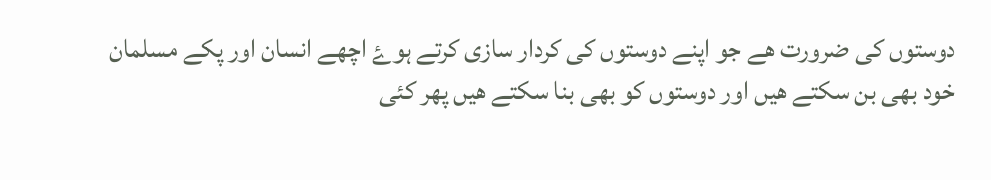دوستوں کی ضرورت هے جو اپنے دوستوں کی کردار سازی کرتے ہوۓ اچھے انسان اور پکے مسلمان خود بھی بن سکتے هیں اور دوستوں کو بھی بنا سکتے هیں پھر کئی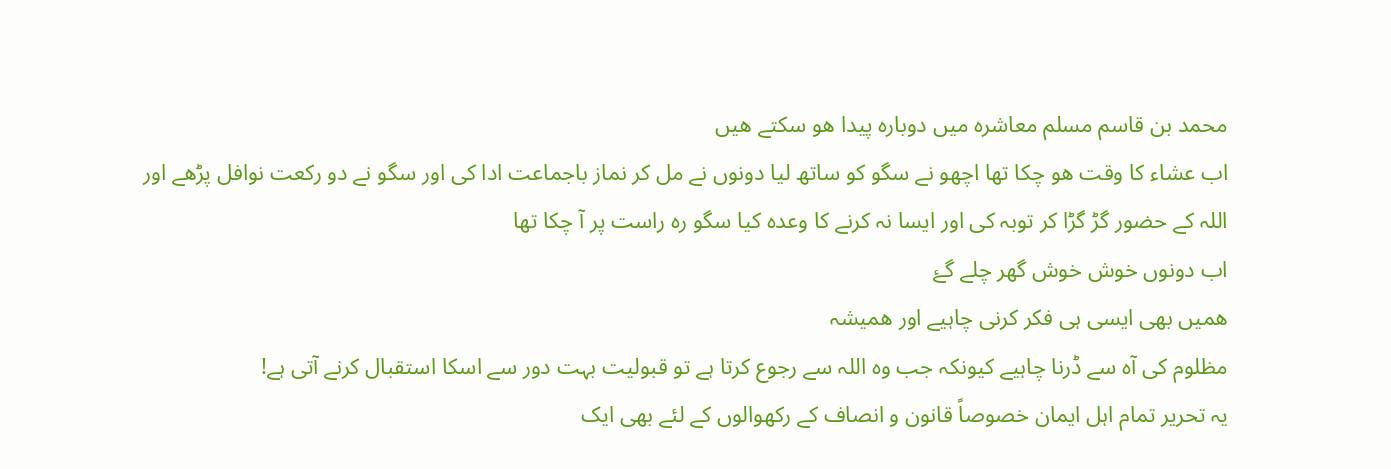محمد بن قاسم مسلم معاشرہ میں دوباره پیدا هو سکتے هیں
اب عشاء کا وقت هو چکا تھا اچھو نے سگو کو ساتھ لیا دونوں نے مل کر نماز باجماعت ادا کی اور سگو نے دو رکعت نوافل پڑھے اور اللہ کے حضور گڑ گڑا کر توبہ کی اور ایسا نہ کرنے کا وعدہ کیا سگو رہ راست پر آ چکا تھا
اب دونوں خوش خوش گھر چلے گۓ
همیں بھی ایسی ہی فکر کرنی چاہیے اور همیشہ
مظلوم کی آہ سے ڈرنا چاہیے کیونکہ جب وہ اللہ سے رجوع کرتا ہے تو قبولیت بہت دور سے اسکا استقبال کرنے آتی ہے!
یہ تحریر تمام اہل ایمان خصوصاً قانون و انصاف کے رکھوالوں کے لئے بھی ایک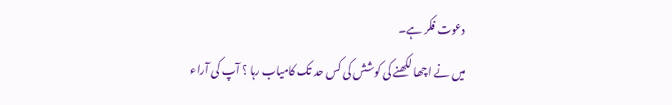دعوت فکر ہے۔
میں نے اچھا لکھنے کی کوشش کی کس حد تک کامیاب رہا ؟ آپ کی آراء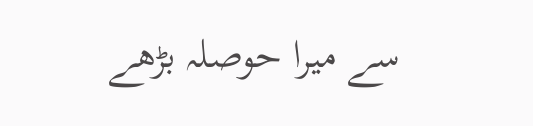سے میرا حوصلہ بڑھے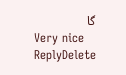گا
Very nice
ReplyDelete